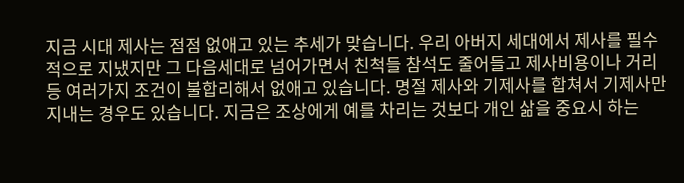지금 시대 제사는 점점 없애고 있는 추세가 맞습니다. 우리 아버지 세대에서 제사를 필수적으로 지냈지만 그 다음세대로 넘어가면서 친척들 참석도 줄어들고 제사비용이나 거리 등 여러가지 조건이 불합리해서 없애고 있습니다. 명절 제사와 기제사를 합쳐서 기제사만 지내는 경우도 있습니다. 지금은 조상에게 예를 차리는 것보다 개인 삶을 중요시 하는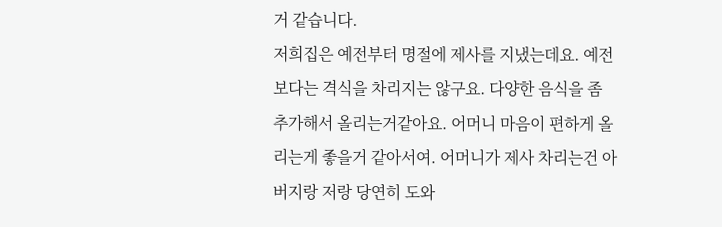거 같습니다.
저희집은 예전부터 명절에 제사를 지냈는데요. 예전보다는 격식을 차리지는 않구요. 다양한 음식을 좀 추가해서 올리는거같아요. 어머니 마음이 편하게 올리는게 좋을거 같아서여. 어머니가 제사 차리는건 아버지랑 저랑 당연히 도와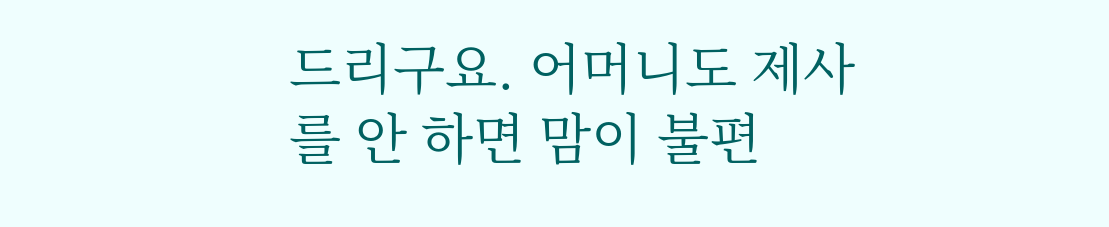드리구요. 어머니도 제사를 안 하면 맘이 불편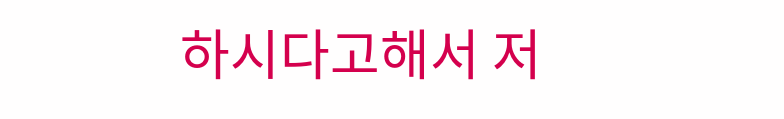하시다고해서 저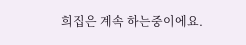희집은 계속 하는중이에요.